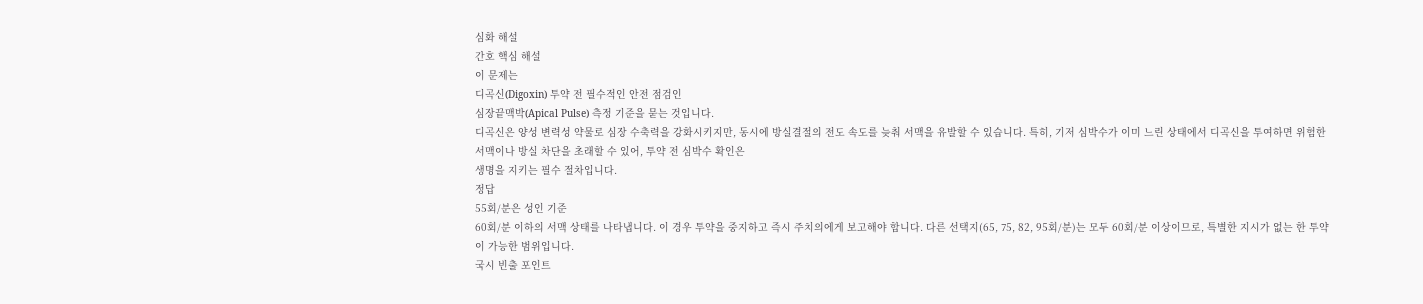심화 해설
간호 핵심 해설
이 문제는
디곡신(Digoxin) 투약 전 필수적인 안전 점검인
심장끝맥박(Apical Pulse) 측정 기준을 묻는 것입니다.
디곡신은 양성 변력성 약물로 심장 수축력을 강화시키지만, 동시에 방실결절의 전도 속도를 늦춰 서맥을 유발할 수 있습니다. 특히, 기저 심박수가 이미 느린 상태에서 디곡신을 투여하면 위험한 서맥이나 방실 차단을 초래할 수 있어, 투약 전 심박수 확인은
생명을 지키는 필수 절차입니다.
정답
55회/분은 성인 기준
60회/분 이하의 서맥 상태를 나타냅니다. 이 경우 투약을 중지하고 즉시 주치의에게 보고해야 합니다. 다른 선택지(65, 75, 82, 95회/분)는 모두 60회/분 이상이므로, 특별한 지시가 없는 한 투약이 가능한 범위입니다.
국시 빈출 포인트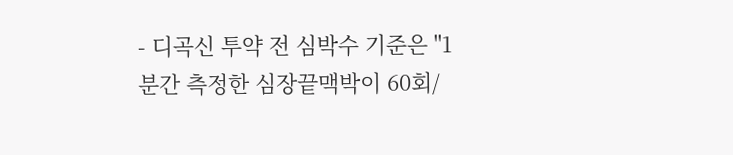- 디곡신 투약 전 심박수 기준은 "1분간 측정한 심장끝맥박이 60회/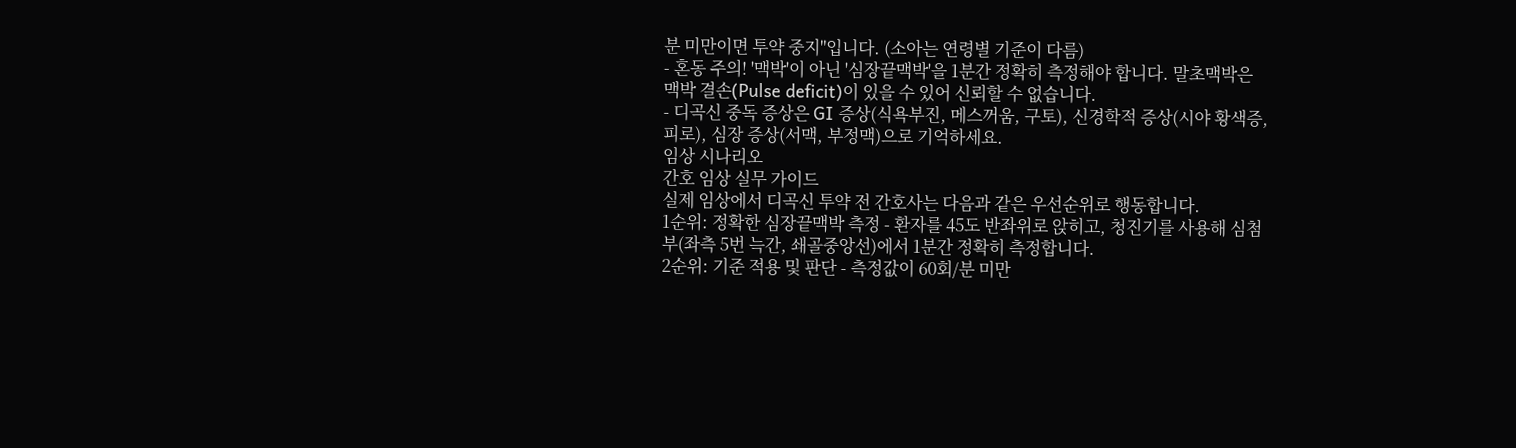분 미만이면 투약 중지"입니다. (소아는 연령별 기준이 다름)
- 혼동 주의! '맥박'이 아닌 '심장끝맥박'을 1분간 정확히 측정해야 합니다. 말초맥박은 맥박 결손(Pulse deficit)이 있을 수 있어 신뢰할 수 없습니다.
- 디곡신 중독 증상은 GI 증상(식욕부진, 메스꺼움, 구토), 신경학적 증상(시야 황색증, 피로), 심장 증상(서맥, 부정맥)으로 기억하세요.
임상 시나리오
간호 임상 실무 가이드
실제 임상에서 디곡신 투약 전 간호사는 다음과 같은 우선순위로 행동합니다.
1순위: 정확한 심장끝맥박 측정 - 환자를 45도 반좌위로 앉히고, 청진기를 사용해 심첨부(좌측 5번 늑간, 쇄골중앙선)에서 1분간 정확히 측정합니다.
2순위: 기준 적용 및 판단 - 측정값이 60회/분 미만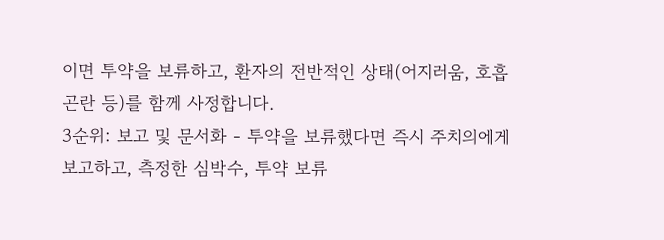이면 투약을 보류하고, 환자의 전반적인 상태(어지러움, 호흡곤란 등)를 함께 사정합니다.
3순위: 보고 및 문서화 - 투약을 보류했다면 즉시 주치의에게 보고하고, 측정한 심박수, 투약 보류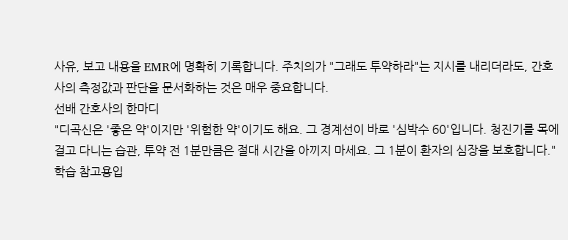사유, 보고 내용을 EMR에 명확히 기록합니다. 주치의가 "그래도 투약하라"는 지시를 내리더라도, 간호사의 측정값과 판단을 문서화하는 것은 매우 중요합니다.
선배 간호사의 한마디
"디곡신은 '좋은 약'이지만 '위험한 약'이기도 해요. 그 경계선이 바로 '심박수 60'입니다. 청진기를 목에 걸고 다니는 습관, 투약 전 1분만큼은 절대 시간을 아끼지 마세요. 그 1분이 환자의 심장을 보호합니다."
학습 참고용입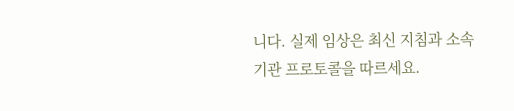니다. 실제 임상은 최신 지침과 소속 기관 프로토콜을 따르세요.